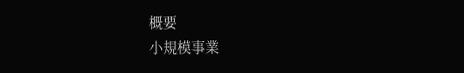概要
小規模事業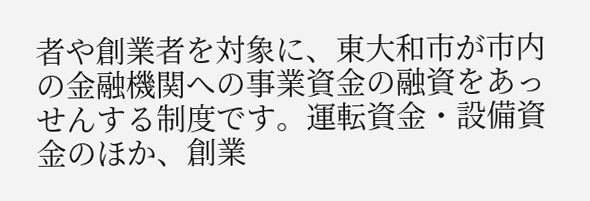者や創業者を対象に、東大和市が市内の金融機関への事業資金の融資をあっせんする制度です。運転資金・設備資金のほか、創業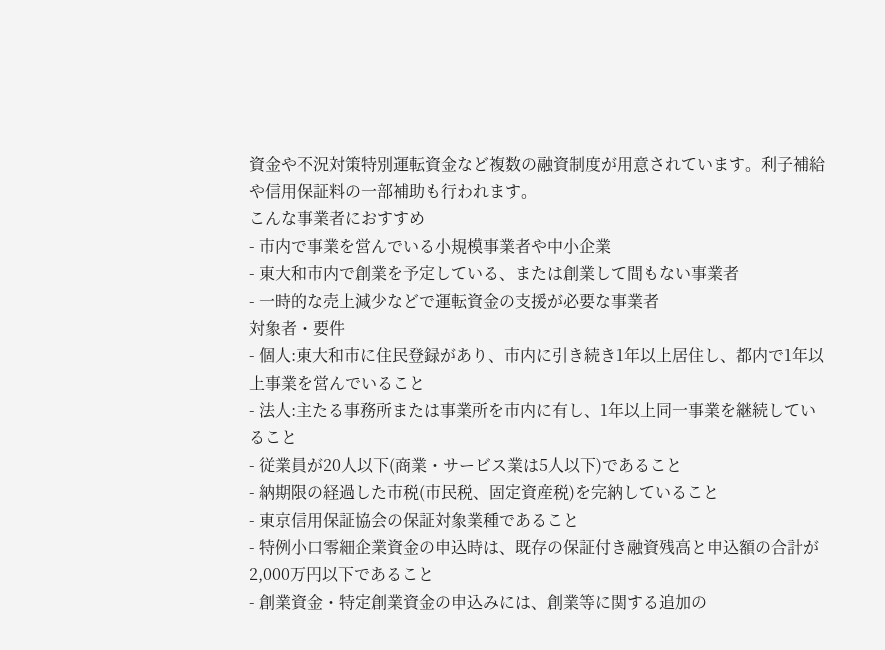資金や不況対策特別運転資金など複数の融資制度が用意されています。利子補給や信用保証料の一部補助も行われます。
こんな事業者におすすめ
- 市内で事業を営んでいる小規模事業者や中小企業
- 東大和市内で創業を予定している、または創業して間もない事業者
- 一時的な売上減少などで運転資金の支援が必要な事業者
対象者・要件
- 個人:東大和市に住民登録があり、市内に引き続き1年以上居住し、都内で1年以上事業を営んでいること
- 法人:主たる事務所または事業所を市内に有し、1年以上同一事業を継続していること
- 従業員が20人以下(商業・サービス業は5人以下)であること
- 納期限の経過した市税(市民税、固定資産税)を完納していること
- 東京信用保証協会の保証対象業種であること
- 特例小口零細企業資金の申込時は、既存の保証付き融資残高と申込額の合計が2,000万円以下であること
- 創業資金・特定創業資金の申込みには、創業等に関する追加の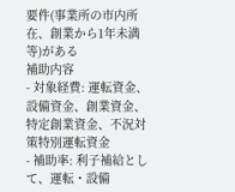要件(事業所の市内所在、創業から1年未満等)がある
補助内容
- 対象経費: 運転資金、設備資金、創業資金、特定創業資金、不況対策特別運転資金
- 補助率: 利子補給として、運転・設備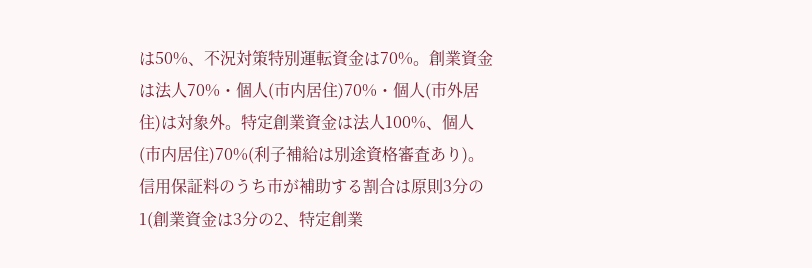は50%、不況対策特別運転資金は70%。創業資金は法人70%・個人(市内居住)70%・個人(市外居住)は対象外。特定創業資金は法人100%、個人(市内居住)70%(利子補給は別途資格審査あり)。信用保証料のうち市が補助する割合は原則3分の1(創業資金は3分の2、特定創業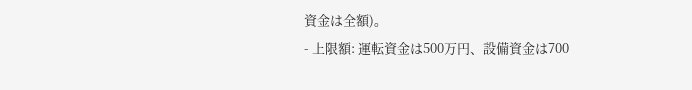資金は全額)。
- 上限額: 運転資金は500万円、設備資金は700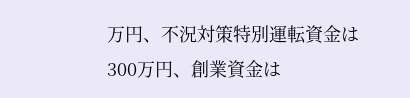万円、不況対策特別運転資金は300万円、創業資金は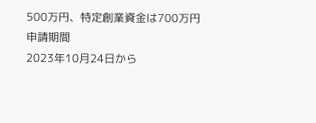500万円、特定創業資金は700万円
申請期間
2023年10月24日から